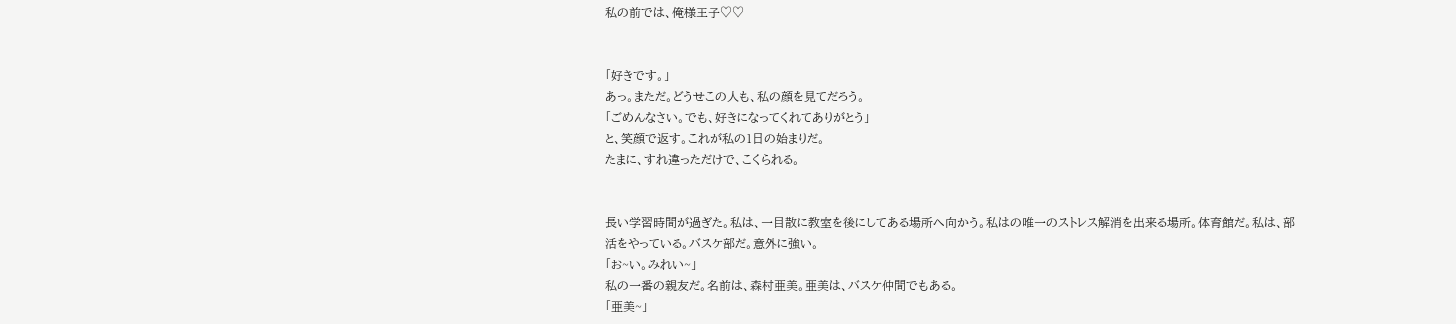私の前では、俺様王子♡♡


「好きです。」
あっ。まただ。どうせこの人も、私の顔を見てだろう。
「ごめんなさい。でも、好きになってくれてありがとう」
と、笑顔で返す。これが私の1日の始まりだ。
たまに、すれ違っただけで、こくられる。


長い学習時間が過ぎた。私は、一目散に教室を後にしてある場所へ向かう。私はの唯一のストレス解消を出来る場所。体育館だ。私は、部活をやっている。バスケ部だ。意外に強い。
「お~い。みれい~」
私の一番の親友だ。名前は、森村亜美。亜美は、バスケ仲間でもある。
「亜美~」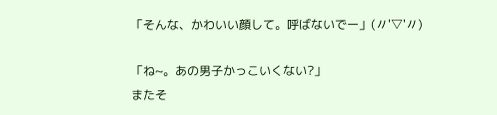「そんな、かわいい顔して。呼ばないでー」(〃'▽'〃)

「ね~。あの男子かっこいくない?」
またそ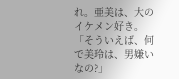れ。亜美は、大のイケメン好き。
「そういえば、何で美玲は、男嫌いなの?」